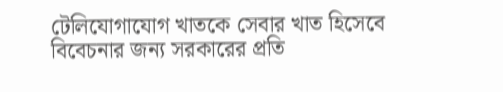টেলিযোগাযোগ খাতকে সেবার খাত হিসেবে বিবেচনার জন্য সরকারের প্রতি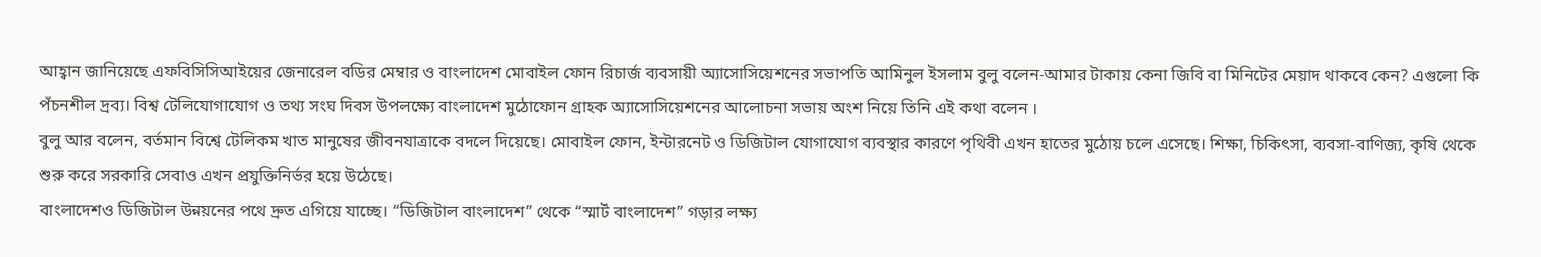আহ্বান জানিয়েছে এফবিসিসিআইয়ের জেনারেল বডির মেম্বার ও বাংলাদেশ মোবাইল ফোন রিচার্জ ব্যবসায়ী অ্যাসোসিয়েশনের সভাপতি আমিনুল ইসলাম বুলু বলেন-আমার টাকায় কেনা জিবি বা মিনিটের মেয়াদ থাকবে কেন? এগুলো কি পঁচনশীল দ্রব্য। বিশ্ব টেলিযোগাযোগ ও তথ্য সংঘ দিবস উপলক্ষ্যে বাংলাদেশ মুঠোফোন গ্রাহক অ্যাসোসিয়েশনের আলোচনা সভায় অংশ নিয়ে তিনি এই কথা বলেন ।
বুলু আর বলেন, বর্তমান বিশ্বে টেলিকম খাত মানুষের জীবনযাত্রাকে বদলে দিয়েছে। মোবাইল ফোন, ইন্টারনেট ও ডিজিটাল যোগাযোগ ব্যবস্থার কারণে পৃথিবী এখন হাতের মুঠোয় চলে এসেছে। শিক্ষা, চিকিৎসা, ব্যবসা-বাণিজ্য, কৃষি থেকে শুরু করে সরকারি সেবাও এখন প্রযুক্তিনির্ভর হয়ে উঠেছে।
বাংলাদেশও ডিজিটাল উন্নয়নের পথে দ্রুত এগিয়ে যাচ্ছে। “ডিজিটাল বাংলাদেশ” থেকে “স্মার্ট বাংলাদেশ” গড়ার লক্ষ্য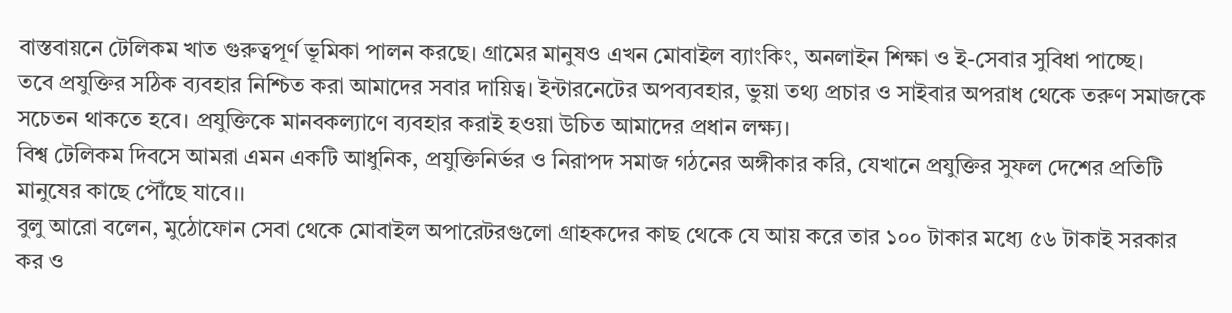বাস্তবায়নে টেলিকম খাত গুরুত্বপূর্ণ ভূমিকা পালন করছে। গ্রামের মানুষও এখন মোবাইল ব্যাংকিং, অনলাইন শিক্ষা ও ই-সেবার সুবিধা পাচ্ছে।
তবে প্রযুক্তির সঠিক ব্যবহার নিশ্চিত করা আমাদের সবার দায়িত্ব। ইন্টারনেটের অপব্যবহার, ভুয়া তথ্য প্রচার ও সাইবার অপরাধ থেকে তরুণ সমাজকে সচেতন থাকতে হবে। প্রযুক্তিকে মানবকল্যাণে ব্যবহার করাই হওয়া উচিত আমাদের প্রধান লক্ষ্য।
বিশ্ব টেলিকম দিবসে আমরা এমন একটি আধুনিক, প্রযুক্তিনির্ভর ও নিরাপদ সমাজ গঠনের অঙ্গীকার করি, যেখানে প্রযুক্তির সুফল দেশের প্রতিটি মানুষের কাছে পৌঁছে যাবে।।
বুলু আরো বলেন, মুঠোফোন সেবা থেকে মোবাইল অপারেটরগুলো গ্রাহকদের কাছ থেকে যে আয় করে তার ১০০ টাকার মধ্যে ৫৬ টাকাই সরকার কর ও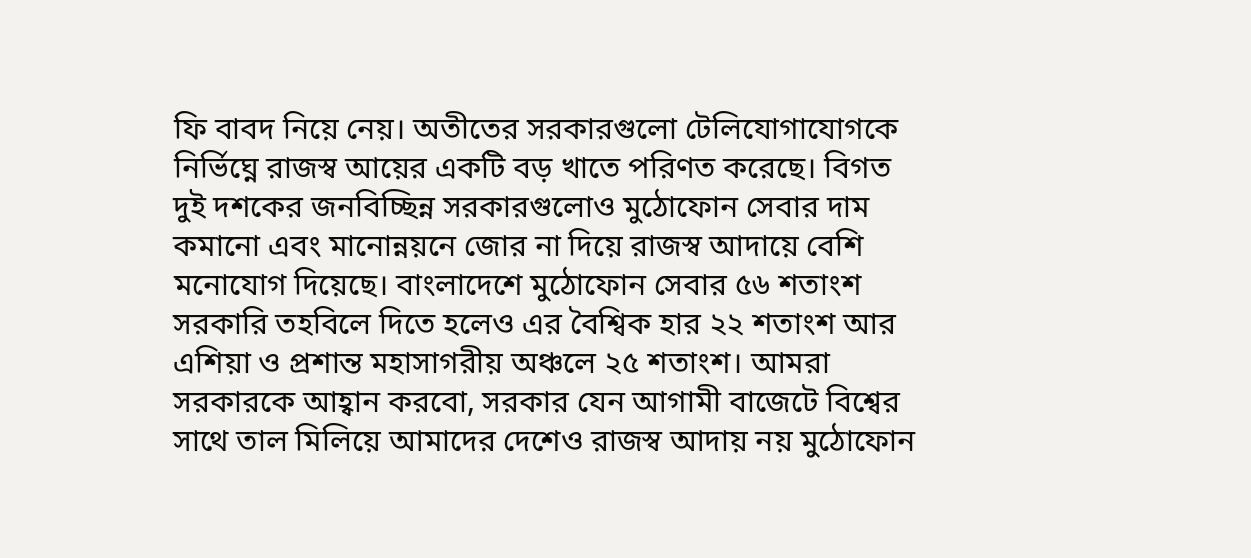ফি বাবদ নিয়ে নেয়। অতীতের সরকারগুলো টেলিযোগাযোগকে নির্ভিঘ্নে রাজস্ব আয়ের একটি বড় খাতে পরিণত করেছে। বিগত দুই দশকের জনবিচ্ছিন্ন সরকারগুলোও মুঠোফোন সেবার দাম কমানো এবং মানোন্নয়নে জোর না দিয়ে রাজস্ব আদায়ে বেশি মনোযোগ দিয়েছে। বাংলাদেশে মুঠোফোন সেবার ৫৬ শতাংশ সরকারি তহবিলে দিতে হলেও এর বৈশ্বিক হার ২২ শতাংশ আর এশিয়া ও প্রশান্ত মহাসাগরীয় অঞ্চলে ২৫ শতাংশ। আমরা সরকারকে আহ্বান করবো, সরকার যেন আগামী বাজেটে বিশ্বের সাথে তাল মিলিয়ে আমাদের দেশেও রাজস্ব আদায় নয় মুঠোফোন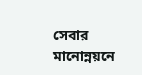সেবার মানোন্নয়নে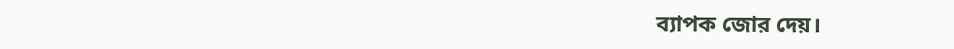ব্যাপক জোর দেয়।